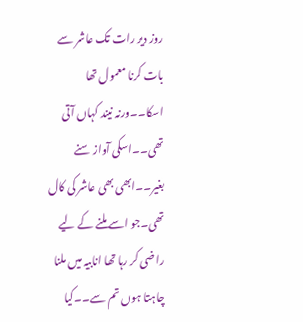روز دیر رات تک عاشر سے بات کرنا معمول تھا اسکا۔۔ورنہ نیند کہاں آتی تھی۔۔اسکی آواز سنے بغیر۔۔ابھی بھی عاشر کی کال تھی۔جو اسے ملنے کے لیے راضی کر رہا تھا انابیہ میں ملنا چاہتا ہوں تم سے۔۔کیا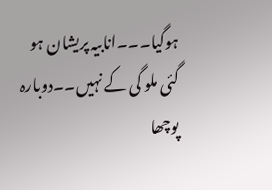ہوگیا۔۔۔انابیہ پریشان ہو گئی ملو گی کے نہیں۔۔دوبارہ پوچھا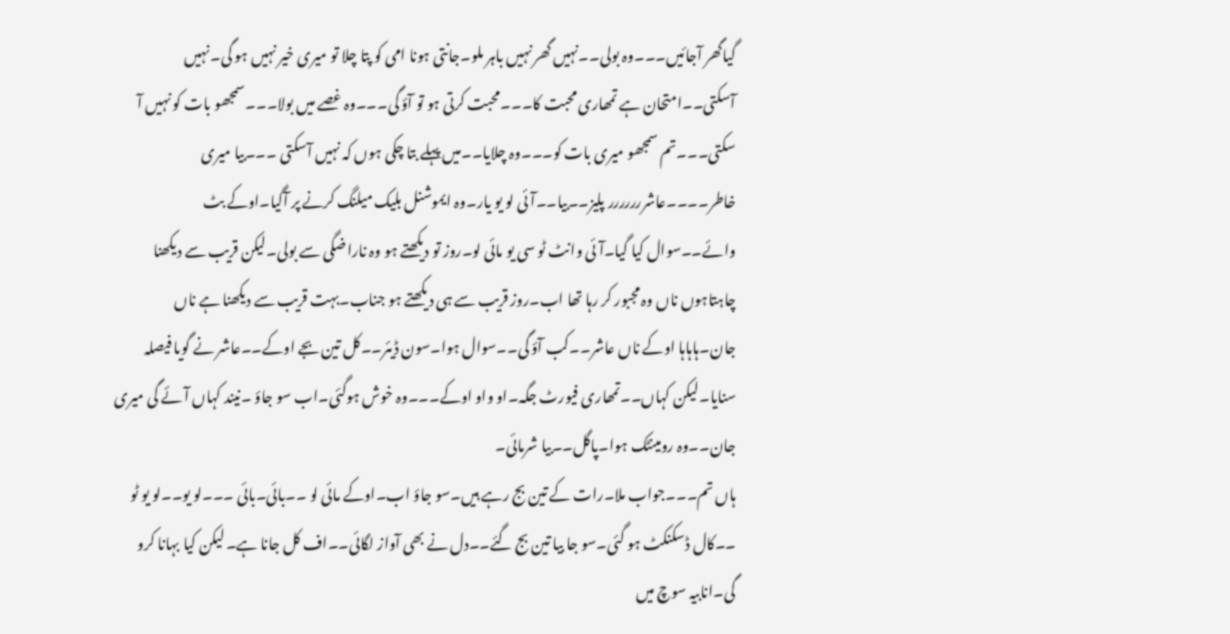گیاگھر آجائیں۔۔۔وہ بولی۔۔نہیں گھر نہیں باہر ملو۔جانتی ہونا امی کو پتا چلا تو میری خیر نہیں ہو گی۔نہیں آسکتی۔۔امتحان ہے تمھاری محبت کا۔۔۔محبت کرتی ہو تو آؤ گی۔۔۔وہ غصے میں بولا۔۔۔سمجھو بات کو نہیں آ سکتی۔۔۔تم سمجھو میری بات کو۔۔۔وہ چلایا۔۔میں پہلے بتا چکی ہوں کہ نہیں آسکتی ۔۔۔بیا میری خاطر۔۔۔۔عاشررررررر پلیز۔۔بیا۔۔آئی لو یو یار۔وہ ایموشنل بلیک میلنگ کرنے پر آگیا۔اوکے بٹ وائے۔۔سوال کیا گیا۔آئی وانٹ ٹو سی یو مائی لو۔روز تو دیکھتے ہو وہ ناراضگی سے بولی۔لیکن قریب سے دیکھنا چاہتاہوں ناں وہ مجبور کر رہا تھا اب۔روز قریب سے ہی دیکھتے ہو جناب۔بہت قریب سے دیکھنا ہے ناں جان۔ہاہاہا اوکے ناں عاشر۔۔کب آؤ گی۔۔سوال ہوا۔سون ڈیئر۔۔کل تین بجے اوکے۔۔عاشر نے گویا فیصلہ سنایا۔لیکن کہاں۔۔تمھاری فیورٹ جگہ۔او واو اوکے۔۔۔وہ خوش ہوگئی۔اب سو جاؤ ۔نیند کہاں آئے گی میری جان۔۔وہ رومینٹک ہوا۔پاگل۔۔بیا شرمائی۔
ہاں تم۔۔۔جواب ملا۔رات کے تین بج رہے ہیں۔سو جاؤ اب۔اوکے مائی لو ۔۔بائی۔بائی ۔۔۔لو یو۔۔لو یو ٹو ۔۔کال ڈسکنکٹ ہو گئی۔سو جا بیا تین بج گئے۔۔دل نے بھی آواز لگائی۔۔اف کل جانا ہے۔ لیکن کیا بہانا کرو گی۔انابیہ سوچ میں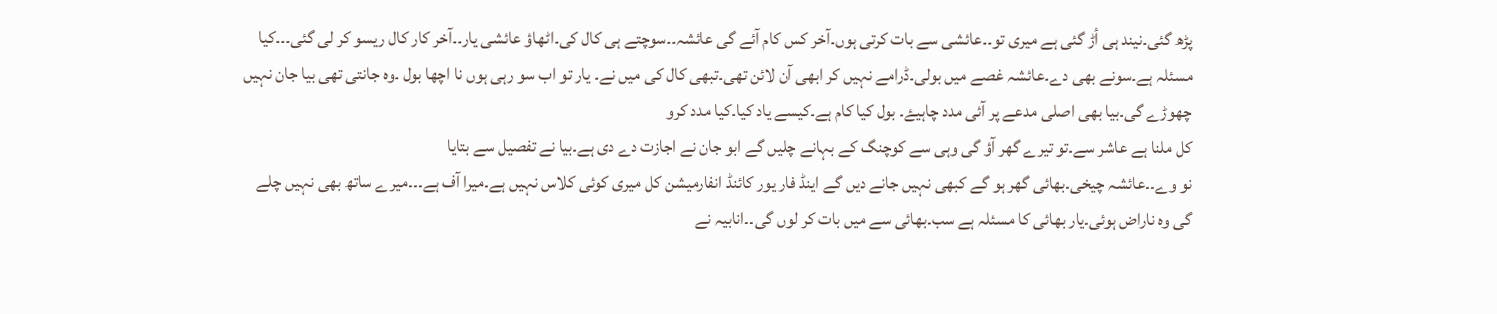پڑھ گئی۔نیند ہی أڑ گئی ہے میری تو۔۔عائشی سے بات کرتی ہوں۔آخر کس کام آئے گی عائشہ۔۔سوچتے ہی کال کی۔اٹھاؤ عائشی یار۔۔آخر کار کال ریسو کر لی گئی۔۔۔کیا مسئلہ ہے۔سونے بھی دے۔عائشہ غصے میں بولی۔ڈرامے نہیں کر ابھی آن لائن تھی۔تبھی کال کی میں نے۔ یار تو اب سو رہی ہوں نا اچھا بول ۔وہ جانتی تھی بیا جان نہیں چھوڑے گی۔بیا بھی اصلی مدعے پر آئی مدد چاہیۓ۔ بول کیا کام ہے۔کیسے یاد کیا۔کیا مدد کرو
کل ملنا ہے عاشر سے۔تو تیرے گھر آؤ گی وہی سے کوچنگ کے بہانے چلیں گے ابو جان نے اجازت دے دی ہے۔بیا نے تفصیل سے بتایا
نو وے۔۔عائشہ چیخی۔بھائی گھر ہو گے کبھی نہیں جانے دیں گے اینڈ فار یور کائنڈ انفارمیشن کل میری کوئی کلاس نہیں ہے۔میرا آف ہے۔۔۔میرے ساتھ بھی نہیں چلے گی وہ ناراض ہوئی۔یار بھائی کا مسئلہ ہے سب۔بھائی سے میں بات کر لوں گی۔۔انابیہ نے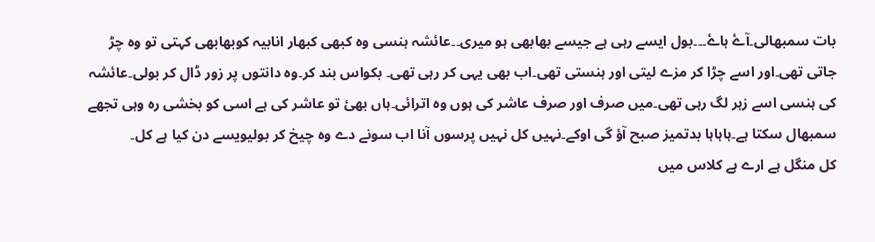بات سمبھالی۔آۓ ہاۓ۔۔۔بول ایسے رہی ہے جیسے بھابھی ہو میری۔۔عائشہ ہنسی وہ کبھی کبھار انابیہ کوبھابھی کہتی تو وہ چڑ جاتی تھی۔اور اسے چڑا کر مزے لیتی اور ہنستی تھی۔اب بھی یہی کر رہی تھی۔ بکواس بند کر۔وہ دانتوں پر زور ڈال کر بولی۔عائشہ کی ہنسی اسے زہر لگ رہی تھی۔میں صرف اور صرف عاشر کی ہوں وہ اترائی۔ہاں بھئ تو عاشر کی ہے اسی کو بخشی رہ وہی تجھے سمبھال سکتا ہے۔ہاہاہا بدتمیز صبح آؤ گی اوکے۔نہیں کل نہیں پرسوں آنا اب سونے دے وہ چیخ کر بولیویسے دن کیا ہے کل۔
کل منگل ہے ارے ہے کلاس میں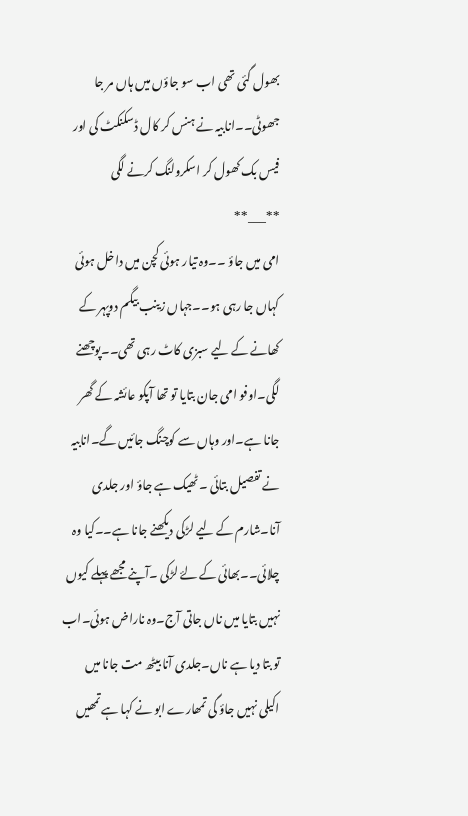بھول گئی تھی اب سو جاؤں میں ہاں مر جا جھوٹی۔۔انابیہ نے ہنس کر کال ڈسکنکٹ کی اور فیس بک کھول کر اسکرولنگ کرنے لگی
**___**
امی میں جاؤ ۔۔وہ تیار ہوئی کچن میں داخل ہوئی
کہاں جا رہی ہو۔۔جہاں زینب بیگم دوپہر کے کھانے کے لیے سبزی کاٹ رہی تھی۔۔پوچھنے لگی۔اوفو امی جان بتایا تو تھا آپکو عائشہ کے گھر جانا ہے۔اور وہاں سے کوچنگ جائیں گے۔انابیہ نے تفصیل بتائی ۔ٹھیک ہے جاؤ اور جلدی آنا۔شارم کے لیے لڑکی دیکھنے جانا ہے۔۔کیا وہ چلائی۔۔بھائی کے لۓ لڑکی ۔آپنے مجھے پہلے کیوں نہیں بتایا میں ناں جاتی آج۔وہ ناراض ہوئی۔اب تو بتا دیا ہے ناں۔جلدی آنا بیٹھ مت جانا میں اکیلی نہیں جاؤ گی تمھارے ابو نے کہا ہے تمھیں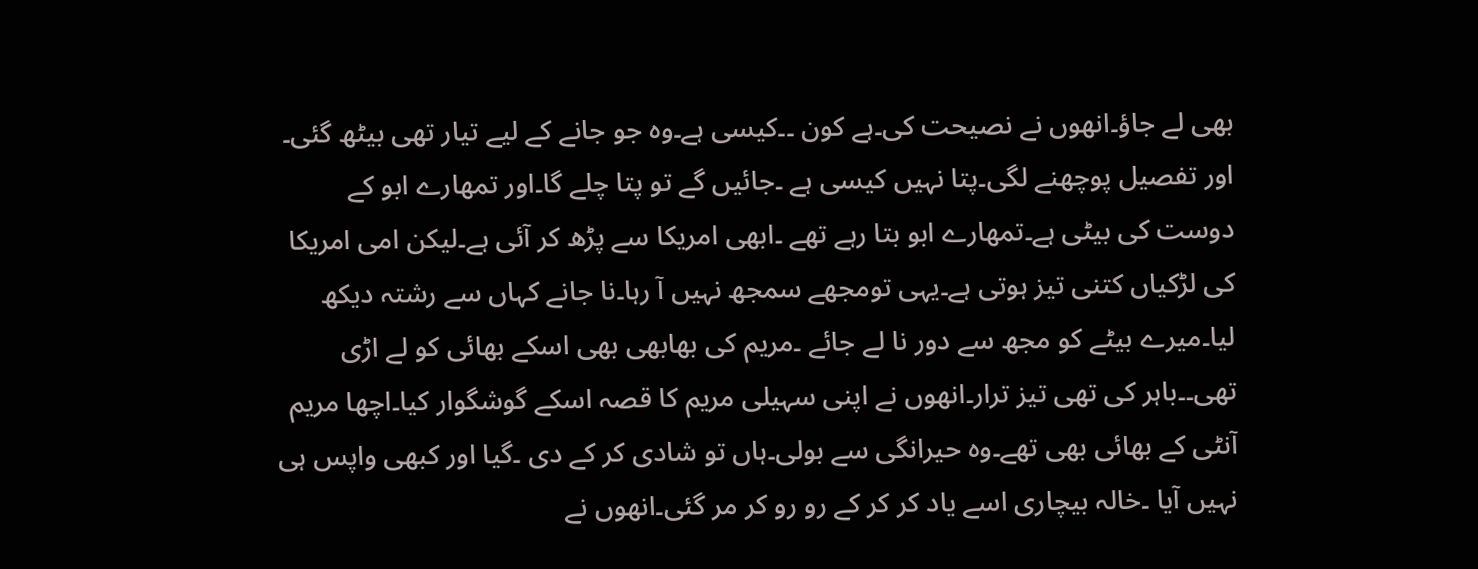بھی لے جاؤ۔انھوں نے نصیحت کی۔ہے کون ۔۔کیسی ہے۔وہ جو جانے کے لیے تیار تھی بیٹھ گئی۔ اور تفصیل پوچھنے لگی۔پتا نہیں کیسی ہے ۔جائیں گے تو پتا چلے گا۔اور تمھارے ابو کے دوست کی بیٹی ہے۔تمھارے ابو بتا رہے تھے ۔ابھی امریکا سے پڑھ کر آئی ہے۔لیکن امی امریکا کی لڑکیاں کتنی تیز ہوتی ہے۔یہی تومجھے سمجھ نہیں آ رہا۔نا جانے کہاں سے رشتہ دیکھ لیا۔میرے بیٹے کو مجھ سے دور نا لے جائے ۔مریم کی بھابھی بھی اسکے بھائی کو لے اڑی تھی۔۔باہر کی تھی تیز ترار۔انھوں نے اپنی سہیلی مریم کا قصہ اسکے گوشگوار کیا۔اچھا مریم آنٹی کے بھائی بھی تھے۔وہ حیرانگی سے بولی۔ہاں تو شادی کر کے دی ۔گیا اور کبھی واپس ہی نہیں آیا ۔خالہ بیچاری اسے یاد کر کر کے رو رو کر مر گئی۔انھوں نے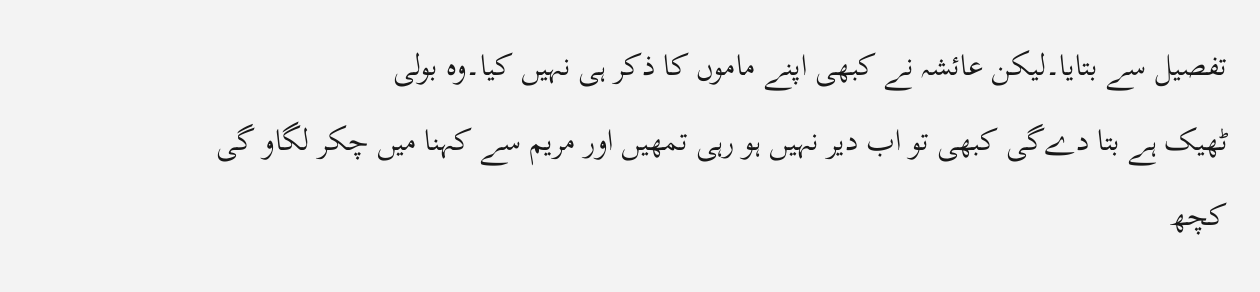تفصیل سے بتایا۔لیکن عائشہ نے کبھی اپنے ماموں کا ذکر ہی نہیں کیا۔وہ بولی
ٹھیک ہے بتا دےگی کبھی تو اب دیر نہیں ہو رہی تمھیں اور مریم سے کہنا میں چکر لگاو گی کچھ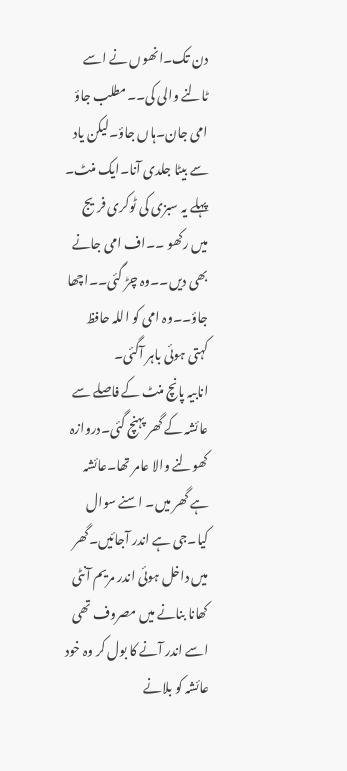دن تک۔انھوں نے اسے ٹالنے والی کی۔۔مطلب جاؤ امی جان۔ہاں جاؤ۔لیکن یاد سے بیٹا جلدی آنا۔ایک منٹ۔ پہلے یہ سبزی کی ٹوکری فریج میں رکھو ۔۔اف امی جانے بھی دیں۔۔وہ چڑ گئی۔۔اچھا جاؤ۔۔وہ امی کو اللہ حافظ کہتی ہوئی باہر آگئی۔
انابیہ پانچ منٹ کے فاصلے سے عائشہ کے گھر پہنچ گئی۔دروازہ کھولنے والا عامر تھا۔عائشہ ہے گھر میں۔ اسنے سوال کیا۔جی ہے اندر آجائیں۔گھر میں داخل ہوئی اندر مریم آنٹی کھانا بنانے میں مصروف تھی اسے اندر آنے کا بول کر وہ خود عائشہ کو بلانے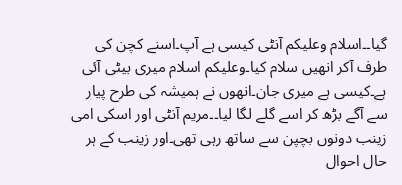گیا۔۔اسلام وعلیکم آنٹی کیسی ہے آپ۔اسنے کچن کی طرف آکر انھیں سلام کیا۔وعلیکم اسلام میری بیٹی آئی ہے۔کیسی ہے میری جان۔انھوں نے ہمیشہ کی طرح پیار سے آگے بڑھ کر اسے گلے لگا لیا۔۔مریم آنٹی اور اسکی امی زینب دونوں بچپن سے ساتھ رہی تھی۔اور زینب کے ہر حال احوال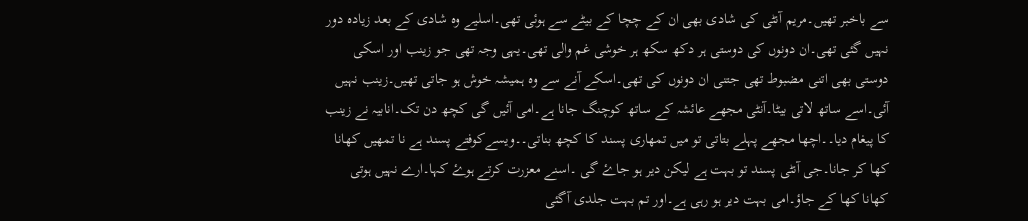سے باخبر تھیں۔مریم آنٹی کی شادی بھی ان کے چچا کے بیٹے سے ہوئی تھی۔اسلیے وہ شادی کے بعد زیادہ دور نہیں گئی تھی۔ان دونوں کی دوستی ہر دکھ سکھ ہر خوشی غم والی تھی۔یہی وجہ تھی جو زینب اور اسکی دوستی بھی اتنی مضبوط تھی جتنی ان دونوں کی تھی۔اسکے آنے سے وہ ہمیشہ خوش ہو جاتی تھیں۔زینب نہیں آئی۔اسے ساتھ لاتی بیٹا۔آنٹی مجھے عائشہ کے ساتھ کوچنگ جانا ہے۔امی آئیں گی کچھ دن تک۔انابیہ نے زینب کا پیغام دیا۔۔اچھا مجھے پہلے بتاتی تو میں تمھاری پسند کا کچھ بناتی۔۔ویسےکوفتے پسند ہے نا تمھیں کھانا کھا کر جانا۔جی آنٹی پسند تو بہت ہے لیکن دیر ہو جاۓ گی ۔اسنے معزرت کرتے ہوۓ کہا۔ارے نہیں ہوتی کھانا کھا کے جاؤ۔امی بہت دیر ہو رہی ہے۔اور تم بہت جلدی آگئی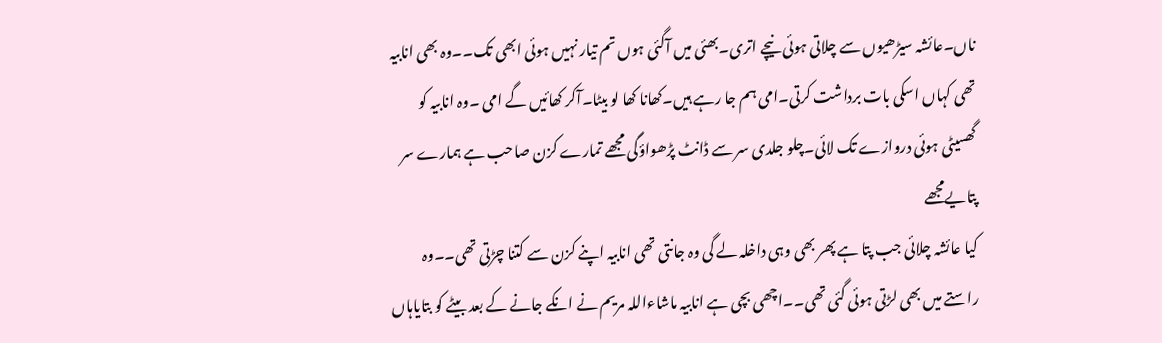ناں۔عائشہ سیڑھیوں سے چلاتی ہوئی نیچے اتری۔بھئی میں آگئی ہوں تم تیار نہیں ہوئی ابھی تک۔۔وہ بھی انابیہ تھی کہاں اسکی بات برداشت کرتی۔امی ہم جا رہے ہیں۔کھانا کھا لو بیٹا۔آکر کھائیں گے امی ۔وہ انابیہ کو گھسیٹی ہوئی دروازے تک لائی۔چلو جلدی سر سے ڈانٹ پڑھواؤگی مجھے تمارے کزن صاحب ہے ہمارے سر پتایےمجھے
کیا عائشہ چلائی جب پتا ہے پھر بھی وہی داخلہ لے گی وہ جانتی تھی انابیہ اپنے کزن سے کتنا چڑتی تھی۔۔وہ راستے میں بھی لڑتی ہوئی گئی تھی۔۔اچھی بچی ہے انابیہ ماشاءاللہ مریم نے انکے جانے کے بعد بیٹے کو بتایاہاں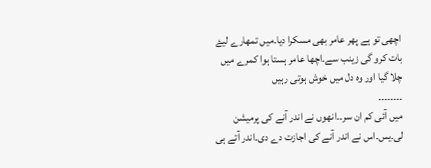اچھی تو ہے پھر عامر بھی مسکرا دیا۔میں تمھارے لیۓ بات کرو گی زینب سے۔اچھا عامر ہستا ہوا کمرے میں چلا گیا اور وہ دل میں خوش ہوتی رہیں
۔۔۔۔۔۔۔۔
میں آئی کم ان سر۔۔انھوں نے اندر آنے کی پرمیشن لی۔یس۔اس نے اندر آنے کی اجازت دے دی۔اندر آتے ہی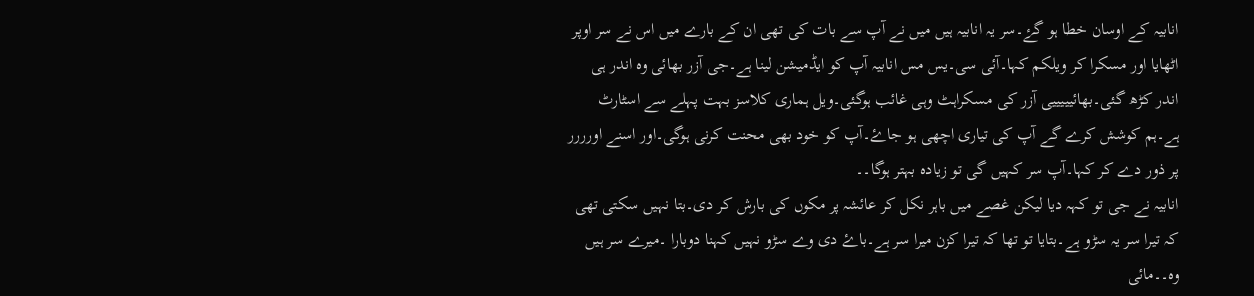انابیہ کے اوسان خطا ہو گۓ۔سر یہ انابیہ ہیں میں نے آپ سے بات کی تھی ان کے بارے میں اس نے سر اوپر اٹھایا اور مسکرا کر ویلکم کہا۔آئی سی۔یس مس انابیہ آپ کو ایڈمیشن لینا ہے۔جی آزر بھائی وہ اندر ہی اندر کڑھ گئی۔بھائیییییی آزر کی مسکراہٹ وہی غائب ہوگئی۔ویل ہماری کلاسز بہت پہلے سے اسٹارٹ ہے۔ہم کوشش کرے گے آپ کی تیاری اچھی ہو جاۓ۔آپ کو خود بھی محنت کرنی ہوگی۔اور اسنے اورررر پر ذور دے کر کہا۔آپ سر کہیں گی تو زیادہ بہتر ہوگا۔۔
انابیہ نے جی تو کہہ دیا لیکن غصے میں باہر نکل کر عائشہ پر مکوں کی بارش کر دی۔بتا نہیں سکتی تھی کہ تیرا سر یہ سڑو ہے۔بتایا تو تھا کہ تیرا کزن میرا سر ہے۔باۓ دی وے سڑو نہیں کہنا دوبارا ۔میرے سر ہیں وہ۔۔مائی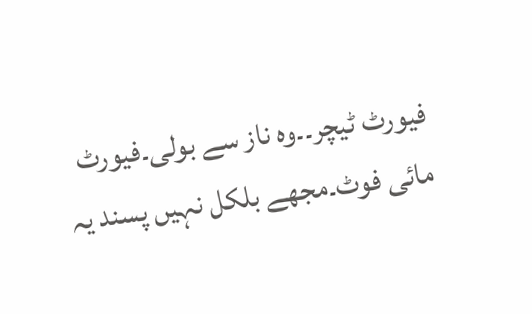فیورٹ ٹیچر۔۔وہ ناز سے بولی۔فیورٹ مائی فوٹ۔مجھے بلکل نہیں پسند یہ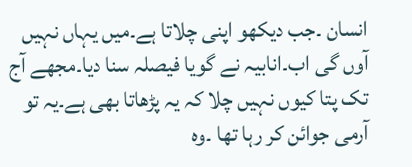انسان ۔جب دیکھو اپنی چلاتا ہے۔میں یہاں نہیں آوں گی اب۔انابیہ نے گویا فیصلہ سنا دیا۔مجھے آج تک پتا کیوں نہیں چلا کہ یہ پڑھاتا بھی ہے۔یہ تو آرمی جوائن کر رہا تھا ۔وہ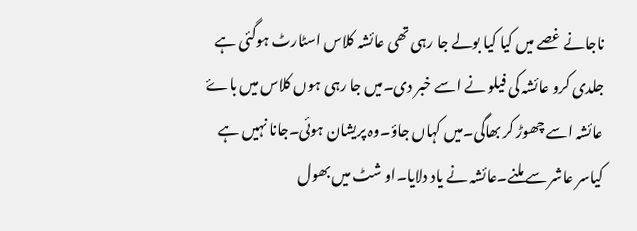ناجانے غصے میں کیا کیا بولے جا رہی تھی عائشہ کلاس اسٹارٹ ہوگئی ہے جلدی کرو عائشہ کی فیلو نے اسے خبر دی۔میں جا رہی ہوں کلاس میں باۓ عائشہ اسے چھوڑ کر بھاگی۔میں کہاں جاؤ۔وہ پریشان ہوئی۔جانا نہیں ہے کیاسر عاشر سے ملنے۔عائشہ نے یاد دلایا۔او شٹ میں بھول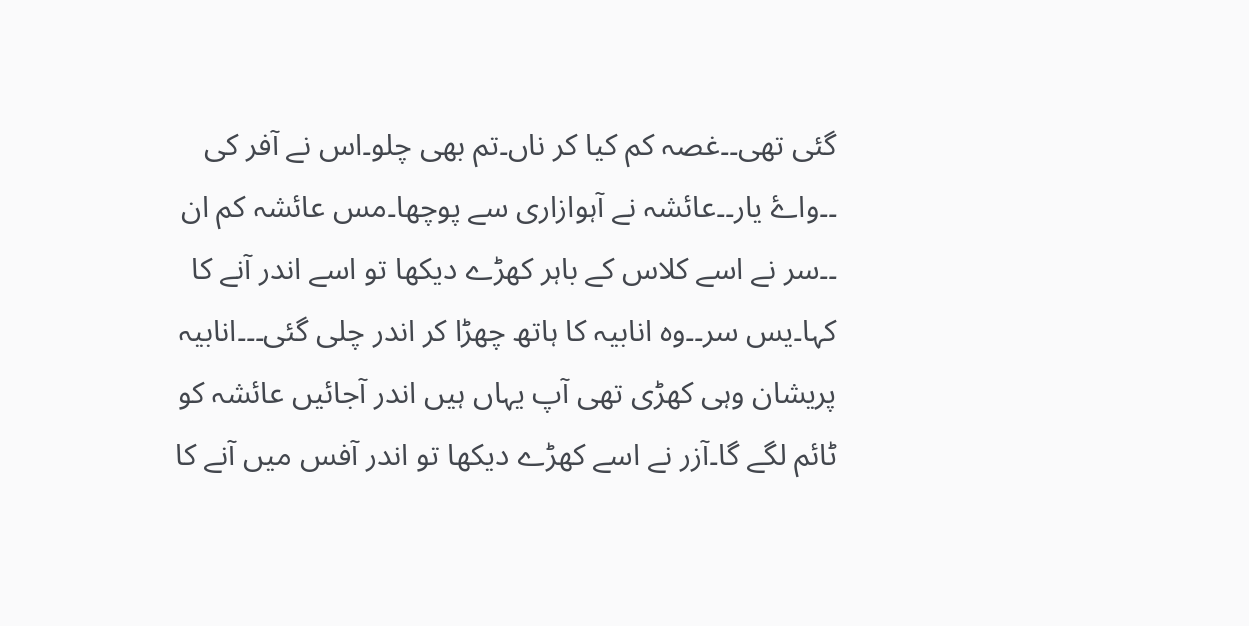گئی تھی۔۔غصہ کم کیا کر ناں۔تم بھی چلو۔اس نے آفر کی ۔۔واۓ یار۔۔عائشہ نے آہوازاری سے پوچھا۔مس عائشہ کم ان ۔۔سر نے اسے کلاس کے باہر کھڑے دیکھا تو اسے اندر آنے کا کہا۔یس سر۔۔وہ انابیہ کا ہاتھ چھڑا کر اندر چلی گئی۔۔۔انابیہ پریشان وہی کھڑی تھی آپ یہاں ہیں اندر آجائیں عائشہ کو ٹائم لگے گا۔آزر نے اسے کھڑے دیکھا تو اندر آفس میں آنے کا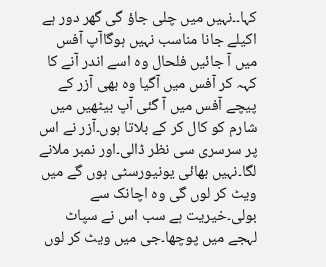کہا۔۔نہیں میں چلی جاؤ گی گھر دور ہے اکیلے جانا مناسب نہیں ہوگاآپ آفس میں آ جائیں فلحال وہ اسے اندر آنے کا کہہ کر آفس میں آگیا وہ بھی آزر کے پیچے آفس میں آ گئی آپ بیٹھیں میں شارم کو کال کر کے بلاتا ہوں۔آزر نے اس پر سرسری سی نظر ڈالی۔اور نمبر ملانے لگا۔نہیں بھائی یونیورسٹی ہوں گے میں ویٹ کر لوں گی وہ اچانک سے بولی۔خیریت ہے سب اس نے سپاٹ لہجے میں پوچھا۔جی میں ویٹ کر لوں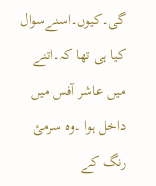گی۔کیوں۔اسنےسوال کیا ہی تھا کہ۔اتنے میں عاشر آفس میں داخل ہوا ۔وہ سرمئ رنگ کے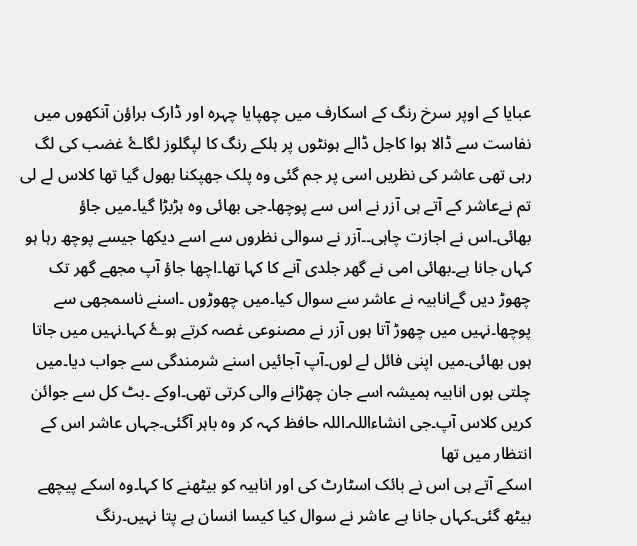عبایا کے اوپر سرخ رنگ کے اسکارف میں چھپایا چہرہ اور ڈارک براؤن آنکھوں میں نفاست سے ڈالا ہوا کاجل ڈالے ہونٹوں پر ہلکے رنگ کا لپگلوز لگاۓ غضب کی لگ رہی تھی عاشر کی نظریں اسی پر جم گئی وہ پلک جھپکنا بھول گیا تھا کلاس لے لی تم نےعاشر کے آتے ہی آزر نے اس سے پوچھا۔جی بھائی وہ ہڑبڑا گیا۔میں جاؤ بھائی۔اس نے اجازت چاہی۔۔آزر نے سوالی نظروں سے اسے دیکھا جیسے پوچھ رہا ہو کہاں جانا ہے۔بھائی امی نے گھر جلدی آنے کا کہا تھا۔اچھا جاؤ آپ مجھے گھر تک چھوڑ دیں گےانابیہ نے عاشر سے سوال کیا۔میں چھوڑوں ۔اسنے ناسمجھی سے پوچھا۔نہیں میں چھوڑ آتا ہوں آزر نے مصنوعی غصہ کرتے ہوۓ کہا۔نہیں میں جاتا ہوں بھائی۔میں اپنی فائل لے لوں۔آپ آجائیں اسنے شرمندگی سے جواب دیا۔میں چلتی ہوں انابیہ ہمیشہ اسے جان چھڑانے والی کرتی تھی۔اوکے ۔بٹ کل سے جوائن کریں کلاس آپ۔جی انشاءاللہ۔اللہ حافظ کہہ کر وہ باہر آگئی۔جہاں عاشر اس کے انتظار میں تھا
اسکے آتے ہی اس نے بائک اسٹارٹ کی اور انابیہ کو بیٹھنے کا کہا۔وہ اسکے پیچھے بیٹھ گئی۔کہاں جانا ہے عاشر نے سوال کیا کیسا انسان ہے پتا نہیں۔رنگ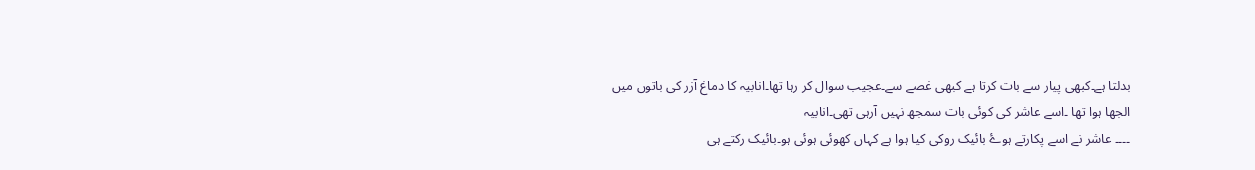بدلتا ہے۔کبھی پیار سے بات کرتا ہے کبھی غصے سے۔عجیب سوال کر رہا تھا۔انابیہ کا دماغ آزر کی باتوں میں الجھا ہوا تھا ۔اسے عاشر کی کوئی بات سمجھ نہیں آرہی تھی۔انابیہ
۔۔۔۔ عاشر نے اسے پکارتے ہوۓ بائیک روکی کیا ہوا ہے کہاں کھوئی ہوئی ہو۔بائیک رکتے ہی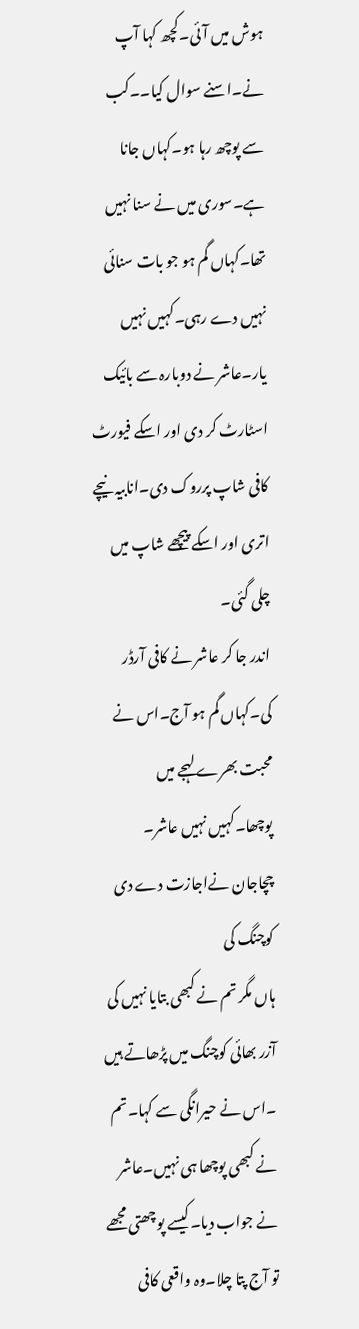ہوش میں آئی۔کچھ کہا آپ نے۔اسنے سوال کیا۔۔کب سے پوچھ رہا ہو۔کہاں جانا ہے۔سوری میں نے سنا نہیں تھا۔کہاں گم ہو جو بات سنائی نہیں دے رہی۔کہیں نہیں یار۔عاشر نے دوبارہ سے بائیک اسٹارٹ کر دی اور اسکے فیورٹ کافی شاپ پرروک دی۔انابیہ نیچے اتری اور اسکے پیچھے شاپ میں چلی گئی۔
اندر جا کر عاشر نے کافی آرڈر کی۔کہاں گم ہو آج۔اس نے محبت بھرے لہجے میں پوچھا۔کہیں نہیں عاشر۔
چچاجان نےاجازت دے دی کوچنگ کی
ہاں مگر تم نے کبھی بتایا نہیں کی آزر بھائی کوچنگ میں پڑھاتے ہیں ۔اس نے حیرانگی سے کہا۔تم نے کبھی پوچھا ہی نہیں۔عاشر نے جواب دیا۔کیسے پوچھتی مجھے تو آج پتا چلا۔وہ واقعی کافی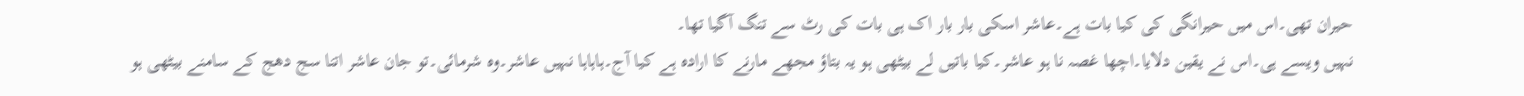حیران تھی۔اس میں حیرانگی کی کیا بات ہے۔عاشر اسکی بار بار اک ہی بات کی رٹ سے تنگ آگیا تھا۔
نہیں ویسے ہی۔اس نے یقین دلایا۔اچھا غصہ نا ہو عاشر۔کیا باتیں لے بیٹھی ہو یہ بتاؤ مجھے مارنے کا ارادہ ہے کیا آج۔ہاہاہا نہیں عاشر۔وہ شرمائی۔تو جان عاشر اتنا سج دھج کے سامنے بیٹھی ہو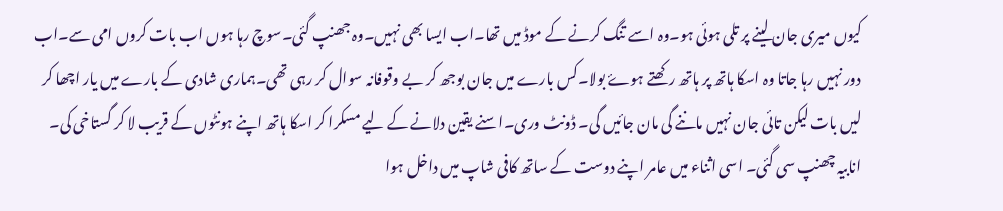کیوں میری جان لینے پر تلی ہوئی ہو۔وہ اسے تنگ کرنے کے موڈ میں تھا۔اب ایسا بھی نہیں۔وہ جھنپ گئی۔سوچ رہا ہوں اب بات کروں امی سے۔اب دور نہیں رہا جاتا وہ اسکا ہاتھ پر ہاتھ رکھتے ہوۓ بولا۔کس بارے میں جان بوجھ کر بے وقوفانہ سوال کر رہی تھی۔ہماری شادی کے بارے میں یار اچھا کر لیں بات لیکن تائی جان نہیں ماننے گی مان جائیں گی۔ ڈونٹ وری۔اسنے یقین دلانے کے لیے مسکرا کر اسکا ہاتھ اپنے ہونٹوں کے قریب لا کر گستاخی کی۔ انابیہ چھنپ سی گئی۔ اسی اثناء میں عامر اپنے دوست کے ساتھ کافی شاپ میں داخل ہوا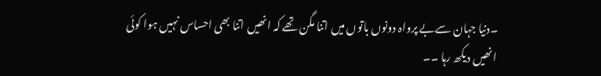۔دنیا جہان سےبے پرواہ دونوں باتوں میں اتنا مگن تھے کہ انھیں اتنا بھی احساس نہیں ہوا کوئی انھیں دیکھ رہا ۔۔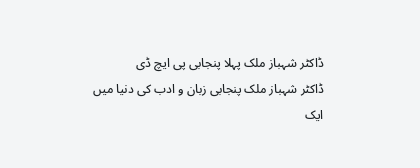ڈاکٹر شہباز ملک پہلا پنجابی پی ایچ ڈی
ڈاکٹر شہباز ملک پنجابی زبان و ادب کی دنیا میں ایک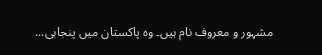مشہور و معروف نام ہیں۔ وہ پاکستان میں پنجابی...